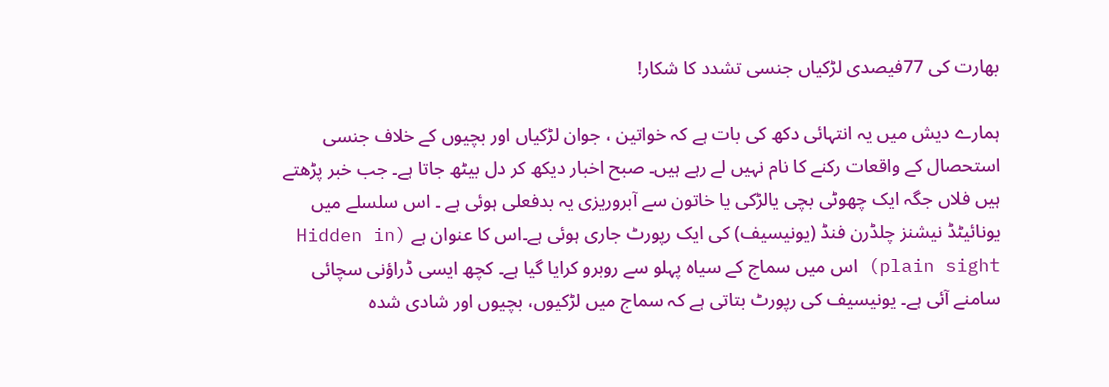بھارت کی 77فیصدی لڑکیاں جنسی تشدد کا شکار!

ہمارے دیش میں یہ انتہائی دکھ کی بات ہے کہ خواتین ، جوان لڑکیاں اور بچیوں کے خلاف جنسی استحصال کے واقعات رکنے کا نام نہیں لے رہے ہیں۔ صبح اخبار دیکھ کر دل بیٹھ جاتا ہے۔ جب خبر پڑھتے ہیں فلاں جگہ ایک چھوٹی بچی یالڑکی یا خاتون سے آبروریزی یہ بدفعلی ہوئی ہے ۔ اس سلسلے میں یونائیٹڈ نیشنز چلڈرن فنڈ (یونیسیف) کی ایک رپورٹ جاری ہوئی ہے۔اس کا عنوان ہے (Hidden in plain sight) اس میں سماج کے سیاہ پہلو سے روبرو کرایا گیا ہے۔ کچھ ایسی ڈراؤنی سچائی سامنے آئی ہے۔ یونیسیف کی رپورٹ بتاتی ہے کہ سماج میں لڑکیوں، بچیوں اور شادی شدہ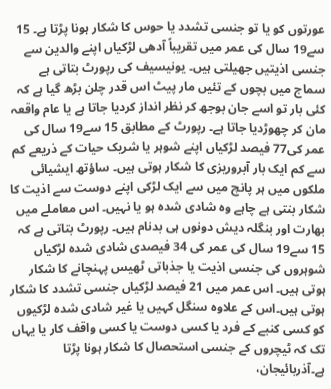عورتوں کو یا تو جنسی تشدد یا حوس کا شکار ہونا پڑتا ہے۔ 15 سے19 سال کی عمر میں تقریباً آدھی لڑکیاں اپنے والدین سے جنسی اذیتیں جھیلتی ہیں۔ یونیسیف کی رپورٹ بتاتی ہے سماج میں بچوں کے تئیں مار پیٹ اس قدر چلن بڑھ گیا ہے کہ کئی بار تو اسے جان بوجھ کر نظر انداز کردیا جاتا ہے یا عام واقعہ مان کر چھوڑدیا جاتا ہے۔ رپورٹ کے مطابق 15 سے19 سال کی عمر کی77 فیصد لڑکیاں اپنے شوہر یا شریک حیات کے ذریعے کم سے کم ایک بار آبروریزی کا شکار ہوتی ہیں۔ ساؤتھ ایشیائی ملکوں میں ہر پانچ میں سے ایک لڑکی اپنے دوست سے اذیت کا شکار بنتی ہے چاہے وہ شادی شدہ ہو یا نہیں۔ اس معاملے میں بھارت اور بنگلہ دیش دونوں ہی بدنام ہیں۔ رپورٹ بتاتی ہے کہ 15 سے19 سال کی عمر کی 34 فیصدی شادی شدہ لڑکیاں شوہروں کی جنسی اذیت یا جذباتی ٹھیس پہنچانے کا شکار ہوتی ہیں۔ اس عمر میں 21 فیصد لڑکیاں جنسی تشدد کا شکار ہوتی ہیں۔اس کے علاوہ سنگل کہیں یا غیر شادی شدہ لڑکیوں کو کسی کنبے کے فرد یا کسی دوست یا کسی واقف کار یا یہاں تک کہ ٹیچروں کے جنسی استحصال کا شکار ہونا پڑتا ہے۔آذربائیجان،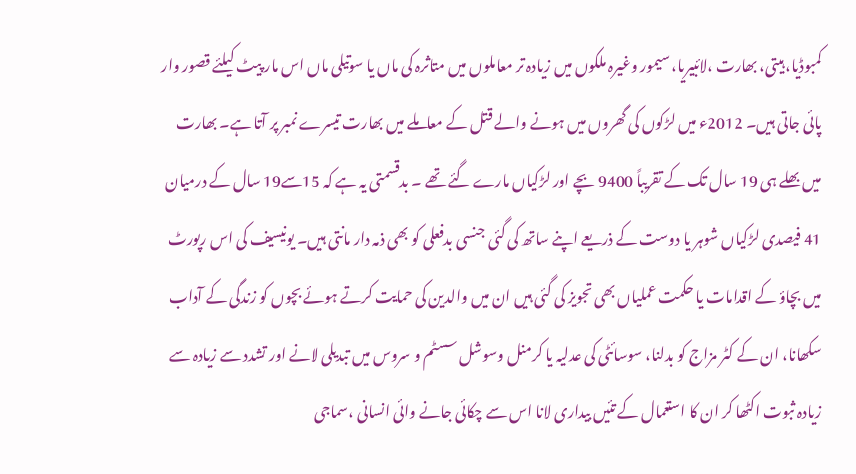کمبوڈیا، ہیتی، بھارت ،لائبیریا، سیمور وغیرہ ملکوں میں زیادہ تر معاملوں میں متاثرہ کی ماں یا سوتیلی ماں اس مار پیٹ کیلئے قصور وار پائی جاتی ہیں۔ 2012ء میں لڑکوں کی گھروں میں ہونے والے قتل کے معاملے میں بھارت تیسرے نمبر پر آتا ہے۔ بھارت میں بھلے ہی 19 سال تک کے تقریباً 9400 بچے اور لڑکیاں مارے گئے تھے ۔ بدقسمتی یہ ہے کہ 15سے19 سال کے درمیان 41 فیصدی لڑکیاں شوہر یا دوست کے ذریعے اپنے ساتھ کی گئی جنسی بدفعلی کو بھی ذمہ دار مانتی ہیں۔ یونیسیف کی اس رپورٹ میں بچاؤ کے اقدامات یا حکمت عملیاں بھی تجویز کی گئی ہیں ان میں والدین کی حمایت کرتے ہوئے بچوں کو زندگی کے آداب سکھانا، ان کے کٹر مزاج کو بدلنا، سوسائٹی کی عدلیہ یا کرمنل وسوشل سسٹم و سروس میں تبدیلی لانے اور تشدد سے زیادہ سے زیادہ ثبوت اکٹھا کر ان کا استعمال کے تئیں بیداری لانا اس سے چکائی جانے وائی انسانی ،سماجی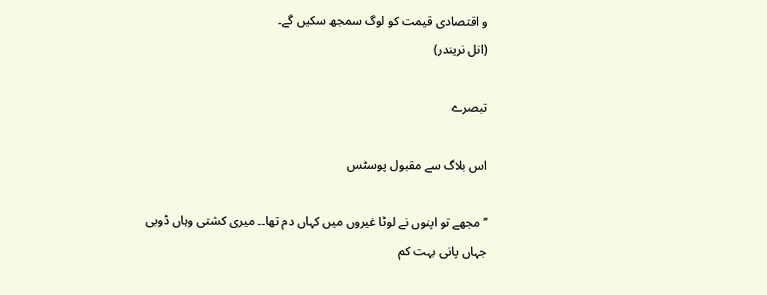و اقتصادی قیمت کو لوگ سمجھ سکیں گے۔
(انل نریندر)

تبصرے

اس بلاگ سے مقبول پوسٹس

’’مجھے تو اپنوں نے لوٹا غیروں میں کہاں دم تھا۔۔ میری کشتی وہاں ڈوبی جہاں پانی بہت کم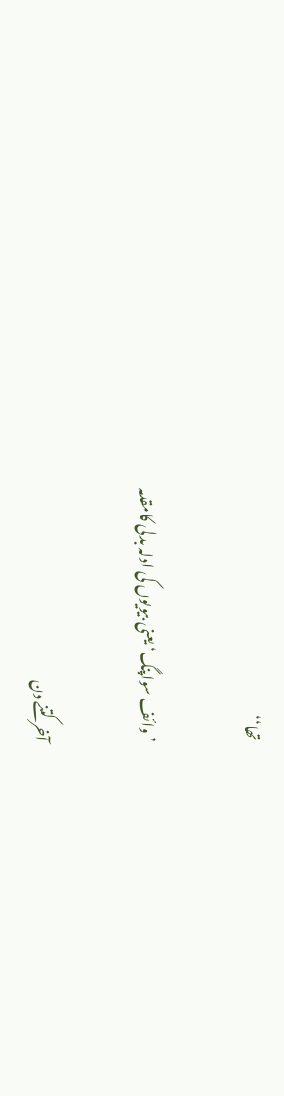تھا‘‘

’وائف سواپنگ‘ یعنی بیویوں کی ادلہ بدلی کامقدمہ

آخر کتنے دن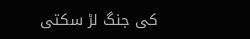کی جنگ لڑ سکتی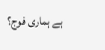ہے ہماری فوج؟